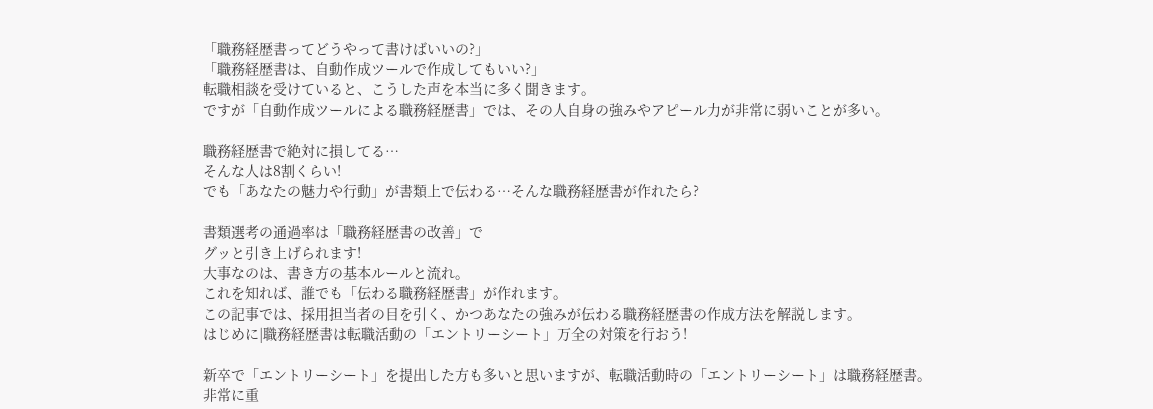「職務経歴書ってどうやって書けばいいの?」
「職務経歴書は、自動作成ツールで作成してもいい?」
転職相談を受けていると、こうした声を本当に多く聞きます。
ですが「自動作成ツールによる職務経歴書」では、その人自身の強みやアピール力が非常に弱いことが多い。

職務経歴書で絶対に損してる…
そんな人は8割くらい!
でも「あなたの魅力や行動」が書類上で伝わる…そんな職務経歴書が作れたら?

書類選考の通過率は「職務経歴書の改善」で
グッと引き上げられます!
大事なのは、書き方の基本ルールと流れ。
これを知れば、誰でも「伝わる職務経歴書」が作れます。
この記事では、採用担当者の目を引く、かつあなたの強みが伝わる職務経歴書の作成方法を解説します。
はじめに|職務経歴書は転職活動の「エントリーシート」万全の対策を行おう!

新卒で「エントリーシート」を提出した方も多いと思いますが、転職活動時の「エントリーシート」は職務経歴書。
非常に重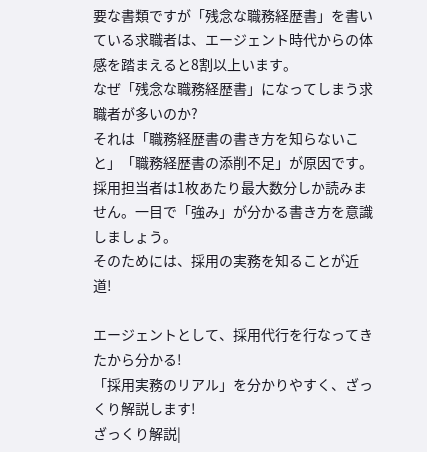要な書類ですが「残念な職務経歴書」を書いている求職者は、エージェント時代からの体感を踏まえると8割以上います。
なぜ「残念な職務経歴書」になってしまう求職者が多いのか?
それは「職務経歴書の書き方を知らないこと」「職務経歴書の添削不足」が原因です。
採用担当者は1枚あたり最大数分しか読みません。一目で「強み」が分かる書き方を意識しましょう。
そのためには、採用の実務を知ることが近道!

エージェントとして、採用代行を行なってきたから分かる!
「採用実務のリアル」を分かりやすく、ざっくり解説します!
ざっくり解説|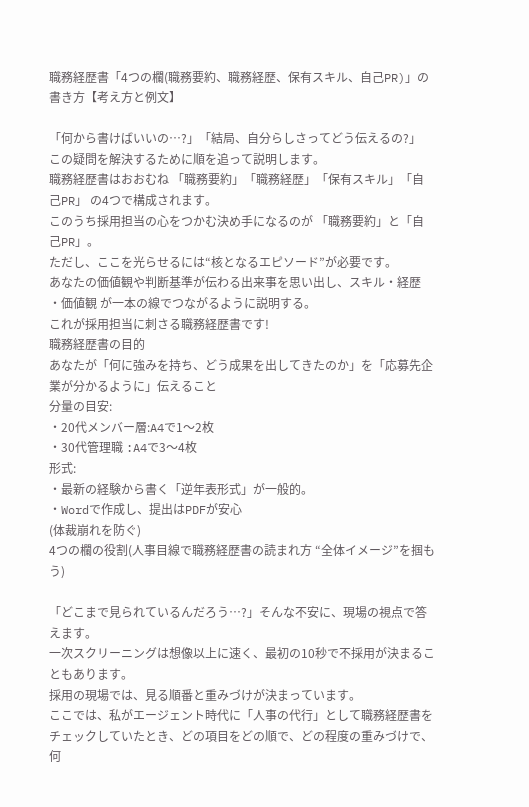職務経歴書「4つの欄(職務要約、職務経歴、保有スキル、自己PR)」の書き方【考え方と例文】

「何から書けばいいの…?」「結局、自分らしさってどう伝えるの?」
この疑問を解決するために順を追って説明します。
職務経歴書はおおむね 「職務要約」「職務経歴」「保有スキル」「自己PR」 の4つで構成されます。
このうち採用担当の心をつかむ決め手になるのが 「職務要約」と「自己PR」。
ただし、ここを光らせるには“核となるエピソード”が必要です。
あなたの価値観や判断基準が伝わる出来事を思い出し、スキル・経歴 ・価値観 が一本の線でつながるように説明する。
これが採用担当に刺さる職務経歴書です!
職務経歴書の目的
あなたが「何に強みを持ち、どう成果を出してきたのか」を「応募先企業が分かるように」伝えること
分量の目安:
・20代メンバー層:A4で1〜2枚
・30代管理職 :A4で3〜4枚
形式:
・最新の経験から書く「逆年表形式」が一般的。
・Wordで作成し、提出はPDFが安心
(体裁崩れを防ぐ)
4つの欄の役割(人事目線で職務経歴書の読まれ方 “全体イメージ”を掴もう)

「どこまで見られているんだろう…?」そんな不安に、現場の視点で答えます。
一次スクリーニングは想像以上に速く、最初の10秒で不採用が決まることもあります。
採用の現場では、見る順番と重みづけが決まっています。
ここでは、私がエージェント時代に「人事の代行」として職務経歴書をチェックしていたとき、どの項目をどの順で、どの程度の重みづけで、何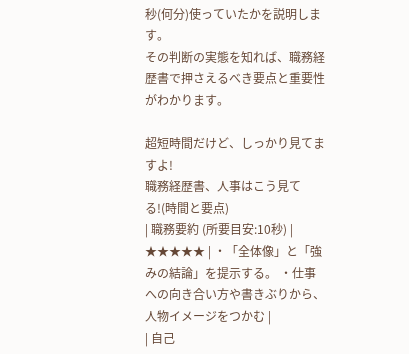秒(何分)使っていたかを説明します。
その判断の実態を知れば、職務経歴書で押さえるべき要点と重要性がわかります。

超短時間だけど、しっかり見てますよ!
職務経歴書、人事はこう見てる!(時間と要点)
| 職務要約 (所要目安:10秒) | ★★★★★ | ・「全体像」と「強みの結論」を提示する。 ・仕事への向き合い方や書きぶりから、人物イメージをつかむ |
| 自己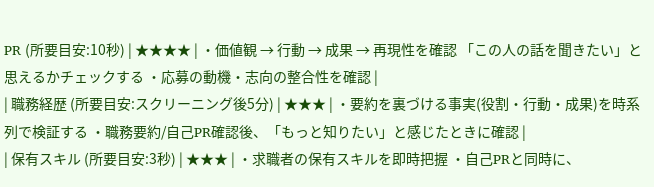PR (所要目安:10秒) | ★★★★ | ・価値観 → 行動 → 成果 → 再現性を確認 「この人の話を聞きたい」と思えるかチェックする ・応募の動機・志向の整合性を確認 |
| 職務経歴 (所要目安:スクリーニング後5分) | ★★★ | ・要約を裏づける事実(役割・行動・成果)を時系列で検証する ・職務要約/自己PR確認後、「もっと知りたい」と感じたときに確認 |
| 保有スキル (所要目安:3秒) | ★★★ | ・求職者の保有スキルを即時把握 ・自己PRと同時に、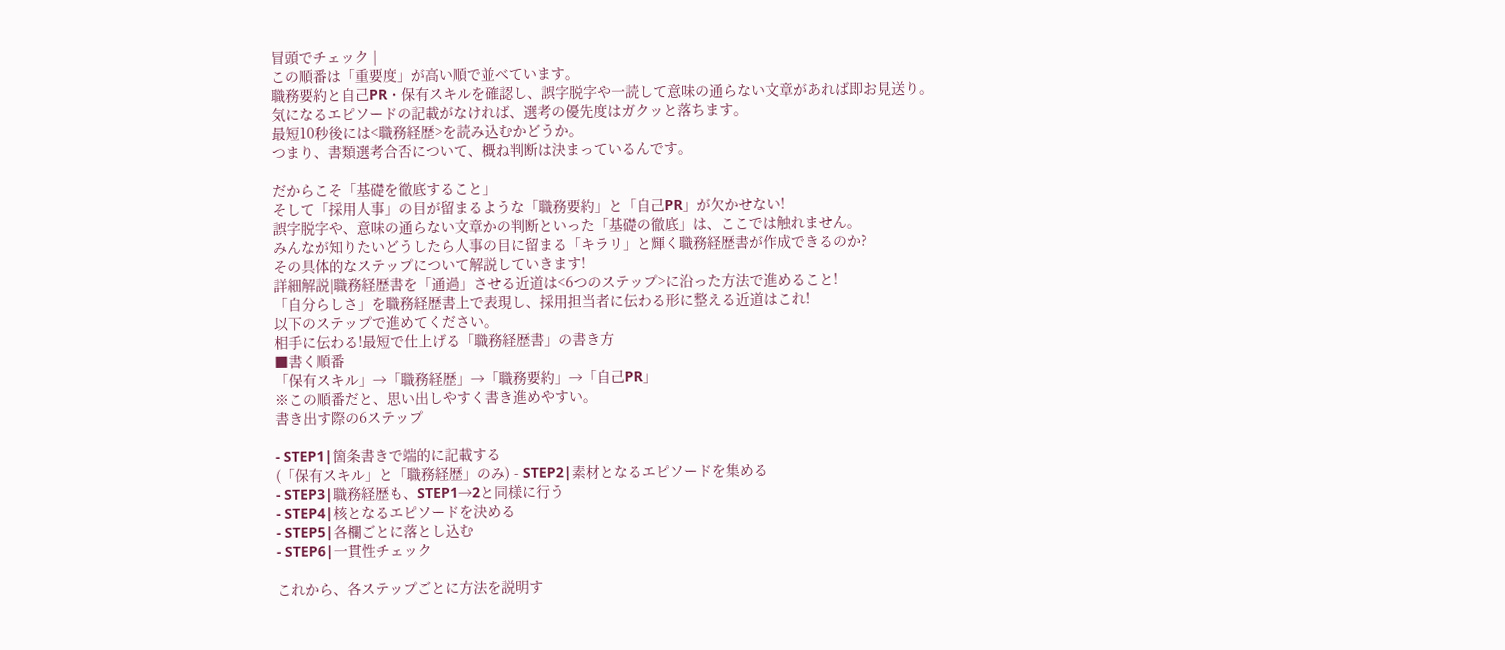冒頭でチェック |
この順番は「重要度」が高い順で並べています。
職務要約と自己PR・保有スキルを確認し、誤字脱字や一読して意味の通らない文章があれば即お見送り。
気になるエピソードの記載がなければ、選考の優先度はガクッと落ちます。
最短10秒後には<職務経歴>を読み込むかどうか。
つまり、書類選考合否について、概ね判断は決まっているんです。

だからこそ「基礎を徹底すること」
そして「採用人事」の目が留まるような「職務要約」と「自己PR」が欠かせない!
誤字脱字や、意味の通らない文章かの判断といった「基礎の徹底」は、ここでは触れません。
みんなが知りたいどうしたら人事の目に留まる「キラリ」と輝く職務経歴書が作成できるのか?
その具体的なステップについて解説していきます!
詳細解説|職務経歴書を「通過」させる近道は<6つのステップ>に沿った方法で進めること!
「自分らしさ」を職務経歴書上で表現し、採用担当者に伝わる形に整える近道はこれ!
以下のステップで進めてください。
相手に伝わる!最短で仕上げる「職務経歴書」の書き方
■書く順番
「保有スキル」→「職務経歴」→「職務要約」→「自己PR」
※この順番だと、思い出しやすく書き進めやすい。
書き出す際の6ステップ

- STEP1|箇条書きで端的に記載する
(「保有スキル」と「職務経歴」のみ) - STEP2|素材となるエピソードを集める
- STEP3|職務経歴も、STEP1→2と同様に行う
- STEP4|核となるエピソードを決める
- STEP5|各欄ごとに落とし込む
- STEP6|一貫性チェック

これから、各ステップごとに方法を説明す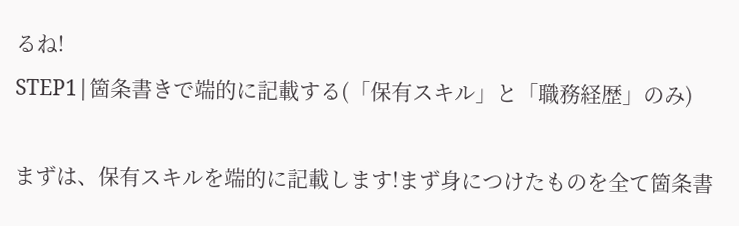るね!
STEP1|箇条書きで端的に記載する(「保有スキル」と「職務経歴」のみ)

まずは、保有スキルを端的に記載します!まず身につけたものを全て箇条書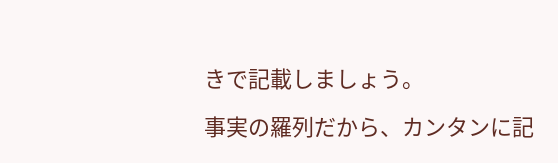きで記載しましょう。

事実の羅列だから、カンタンに記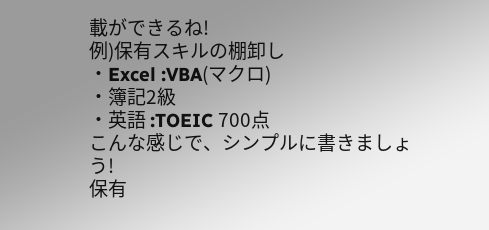載ができるね!
例)保有スキルの棚卸し
・Excel :VBA(マクロ)
・簿記2級
・英語 :TOEIC 700点
こんな感じで、シンプルに書きましょう!
保有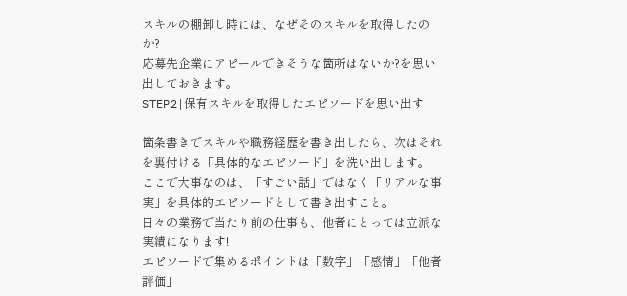スキルの棚卸し時には、なぜそのスキルを取得したのか?
応募先企業にアピールできそうな箇所はないか?を思い出しておきます。
STEP2|保有スキルを取得したエピソードを思い出す

箇条書きでスキルや職務経歴を書き出したら、次はそれを裏付ける「具体的なエピソード」を洗い出します。
ここで大事なのは、「すごい話」ではなく「リアルな事実」を具体的エピソードとして書き出すこと。
日々の業務で当たり前の仕事も、他者にとっては立派な実績になります!
エピソードで集めるポイントは「数字」「感情」「他者評価」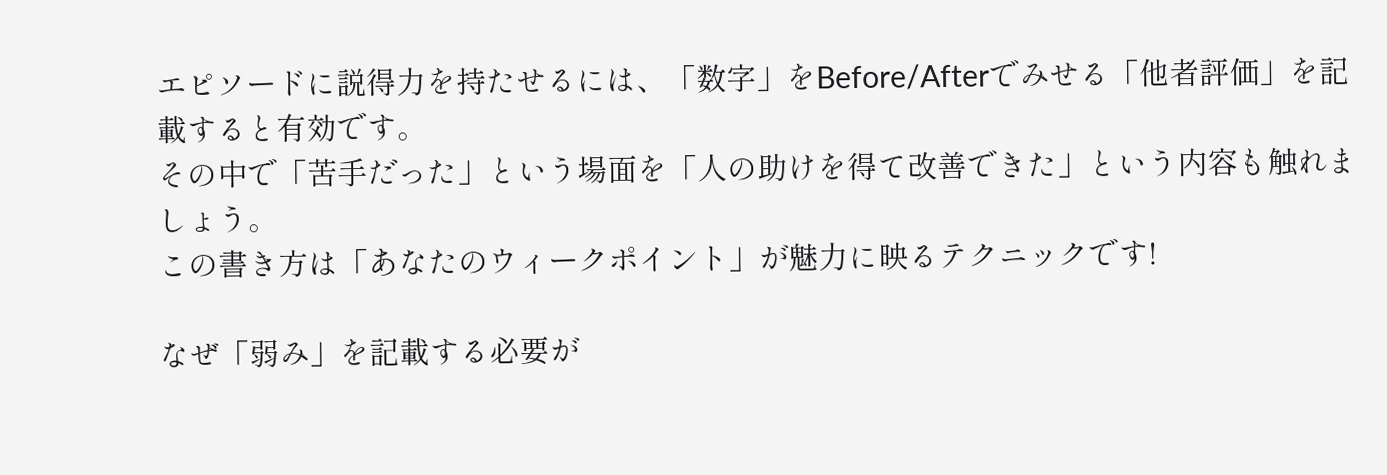エピソードに説得力を持たせるには、「数字」をBefore/Afterでみせる「他者評価」を記載すると有効です。
その中で「苦手だった」という場面を「人の助けを得て改善できた」という内容も触れましょう。
この書き方は「あなたのウィークポイント」が魅力に映るテクニックです!

なぜ「弱み」を記載する必要が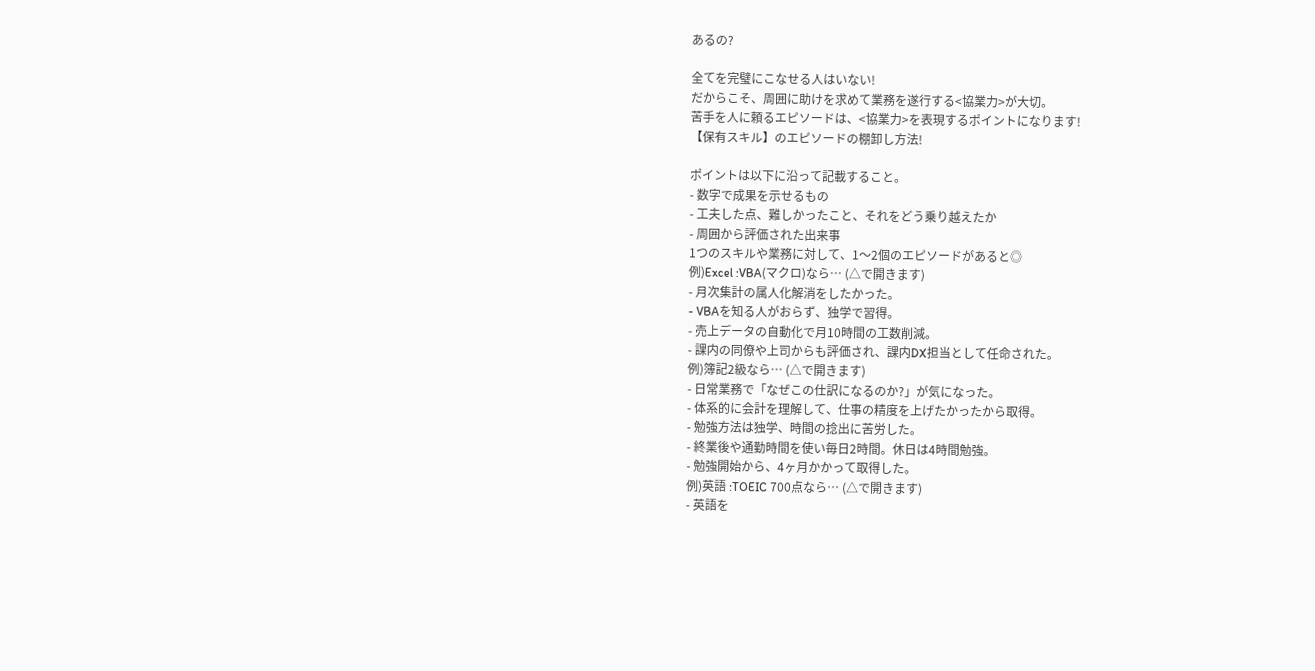あるの?

全てを完璧にこなせる人はいない!
だからこそ、周囲に助けを求めて業務を遂行する<協業力>が大切。
苦手を人に頼るエピソードは、<協業力>を表現するポイントになります!
【保有スキル】のエピソードの棚卸し方法!

ポイントは以下に沿って記載すること。
- 数字で成果を示せるもの
- 工夫した点、難しかったこと、それをどう乗り越えたか
- 周囲から評価された出来事
1つのスキルや業務に対して、1〜2個のエピソードがあると◎
例)Excel :VBA(マクロ)なら… (△で開きます)
- 月次集計の属人化解消をしたかった。
- VBAを知る人がおらず、独学で習得。
- 売上データの自動化で月10時間の工数削減。
- 課内の同僚や上司からも評価され、課内DX担当として任命された。
例)簿記2級なら… (△で開きます)
- 日常業務で「なぜこの仕訳になるのか?」が気になった。
- 体系的に会計を理解して、仕事の精度を上げたかったから取得。
- 勉強方法は独学、時間の捻出に苦労した。
- 終業後や通勤時間を使い毎日2時間。休日は4時間勉強。
- 勉強開始から、4ヶ月かかって取得した。
例)英語 :TOEIC 700点なら… (△で開きます)
- 英語を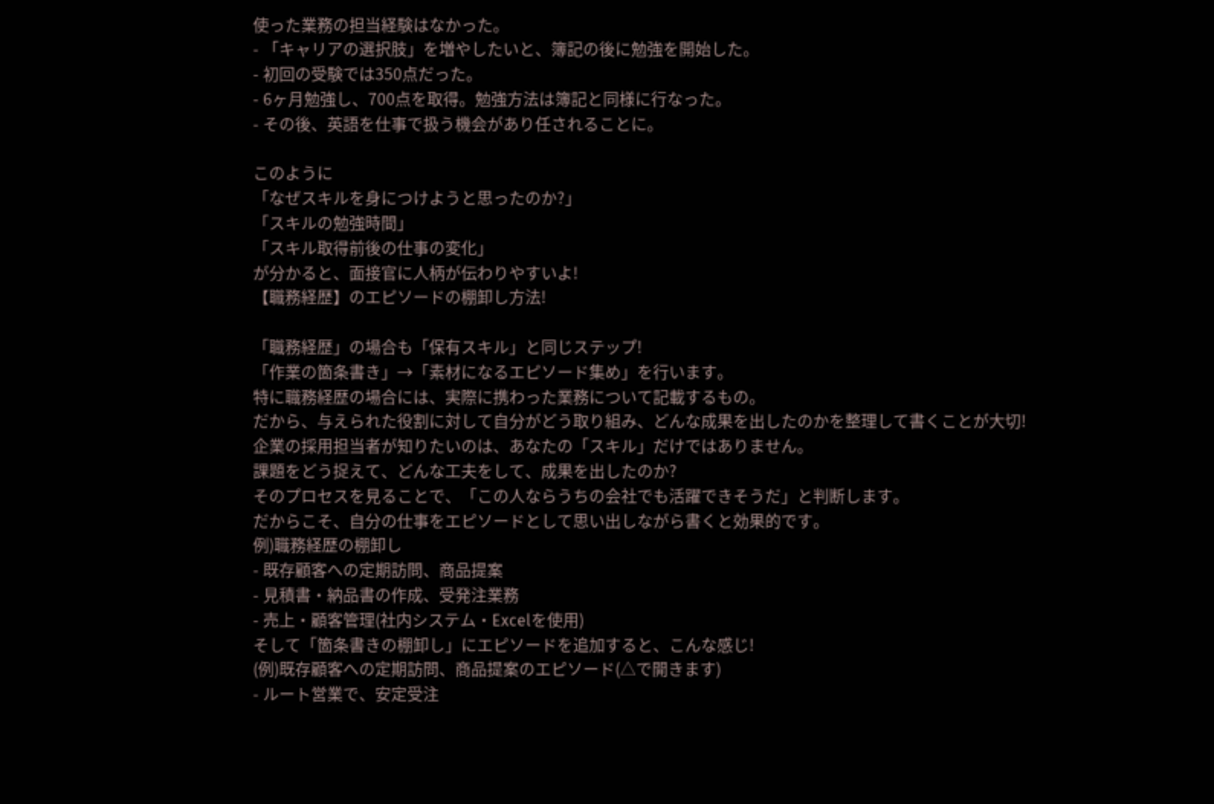使った業務の担当経験はなかった。
- 「キャリアの選択肢」を増やしたいと、簿記の後に勉強を開始した。
- 初回の受験では350点だった。
- 6ヶ月勉強し、700点を取得。勉強方法は簿記と同様に行なった。
- その後、英語を仕事で扱う機会があり任されることに。

このように
「なぜスキルを身につけようと思ったのか?」
「スキルの勉強時間」
「スキル取得前後の仕事の変化」
が分かると、面接官に人柄が伝わりやすいよ!
【職務経歴】のエピソードの棚卸し方法!

「職務経歴」の場合も「保有スキル」と同じステップ!
「作業の箇条書き」→「素材になるエピソード集め」を行います。
特に職務経歴の場合には、実際に携わった業務について記載するもの。
だから、与えられた役割に対して自分がどう取り組み、どんな成果を出したのかを整理して書くことが大切!
企業の採用担当者が知りたいのは、あなたの「スキル」だけではありません。
課題をどう捉えて、どんな工夫をして、成果を出したのか?
そのプロセスを見ることで、「この人ならうちの会社でも活躍できそうだ」と判断します。
だからこそ、自分の仕事をエピソードとして思い出しながら書くと効果的です。
例)職務経歴の棚卸し
- 既存顧客への定期訪問、商品提案
- 見積書・納品書の作成、受発注業務
- 売上・顧客管理(社内システム・Excelを使用)
そして「箇条書きの棚卸し」にエピソードを追加すると、こんな感じ!
(例)既存顧客への定期訪問、商品提案のエピソード(△で開きます)
- ルート営業で、安定受注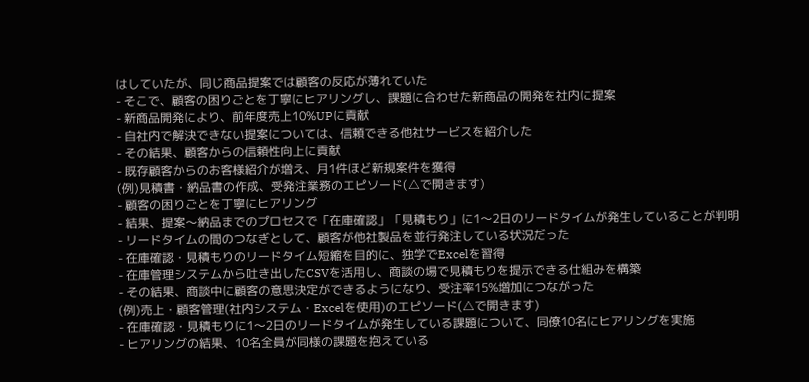はしていたが、同じ商品提案では顧客の反応が薄れていた
- そこで、顧客の困りごとを丁寧にヒアリングし、課題に合わせた新商品の開発を社内に提案
- 新商品開発により、前年度売上10%UPに貢献
- 自社内で解決できない提案については、信頼できる他社サービスを紹介した
- その結果、顧客からの信頼性向上に貢献
- 既存顧客からのお客様紹介が増え、月1件ほど新規案件を獲得
(例)見積書・納品書の作成、受発注業務のエピソード(△で開きます)
- 顧客の困りごとを丁寧にヒアリング
- 結果、提案〜納品までのプロセスで「在庫確認」「見積もり」に1〜2日のリードタイムが発生していることが判明
- リードタイムの間のつなぎとして、顧客が他社製品を並行発注している状況だった
- 在庫確認・見積もりのリードタイム短縮を目的に、独学でExcelを習得
- 在庫管理システムから吐き出したCSVを活用し、商談の場で見積もりを提示できる仕組みを構築
- その結果、商談中に顧客の意思決定ができるようになり、受注率15%増加につながった
(例)売上・顧客管理(社内システム・Excelを使用)のエピソード(△で開きます)
- 在庫確認・見積もりに1〜2日のリードタイムが発生している課題について、同僚10名にヒアリングを実施
- ヒアリングの結果、10名全員が同様の課題を抱えている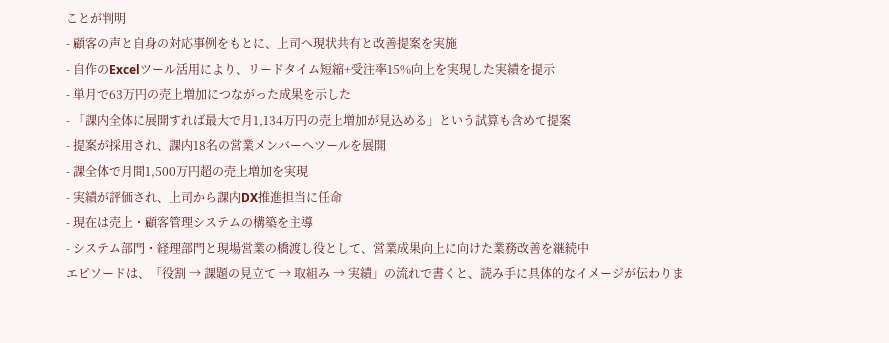ことが判明
- 顧客の声と自身の対応事例をもとに、上司へ現状共有と改善提案を実施
- 自作のExcelツール活用により、リードタイム短縮+受注率15%向上を実現した実績を提示
- 単月で63万円の売上増加につながった成果を示した
- 「課内全体に展開すれば最大で月1,134万円の売上増加が見込める」という試算も含めて提案
- 提案が採用され、課内18名の営業メンバーへツールを展開
- 課全体で月間1,500万円超の売上増加を実現
- 実績が評価され、上司から課内DX推進担当に任命
- 現在は売上・顧客管理システムの構築を主導
- システム部門・経理部門と現場営業の橋渡し役として、営業成果向上に向けた業務改善を継続中
エピソードは、「役割 → 課題の見立て → 取組み → 実績」の流れで書くと、読み手に具体的なイメージが伝わりま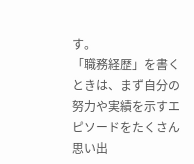す。
「職務経歴」を書くときは、まず自分の努力や実績を示すエピソードをたくさん思い出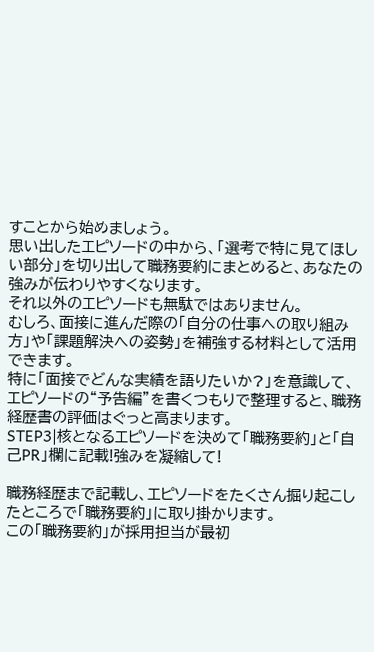すことから始めましょう。
思い出したエピソードの中から、「選考で特に見てほしい部分」を切り出して職務要約にまとめると、あなたの強みが伝わりやすくなります。
それ以外のエピソードも無駄ではありません。
むしろ、面接に進んだ際の「自分の仕事への取り組み方」や「課題解決への姿勢」を補強する材料として活用できます。
特に「面接でどんな実績を語りたいか?」を意識して、エピソードの“予告編”を書くつもりで整理すると、職務経歴書の評価はぐっと高まります。
STEP3|核となるエピソードを決めて「職務要約」と「自己PR」欄に記載!強みを凝縮して!

職務経歴まで記載し、エピソードをたくさん掘り起こしたところで「職務要約」に取り掛かります。
この「職務要約」が採用担当が最初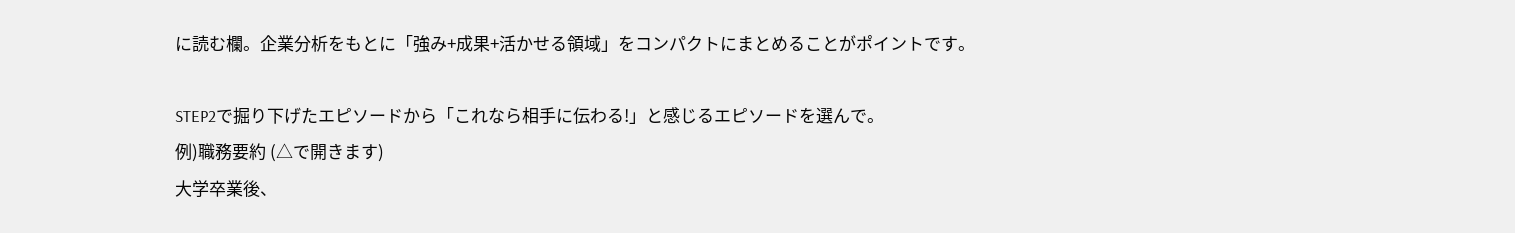に読む欄。企業分析をもとに「強み+成果+活かせる領域」をコンパクトにまとめることがポイントです。

STEP2で掘り下げたエピソードから「これなら相手に伝わる!」と感じるエピソードを選んで。
例)職務要約 (△で開きます)
大学卒業後、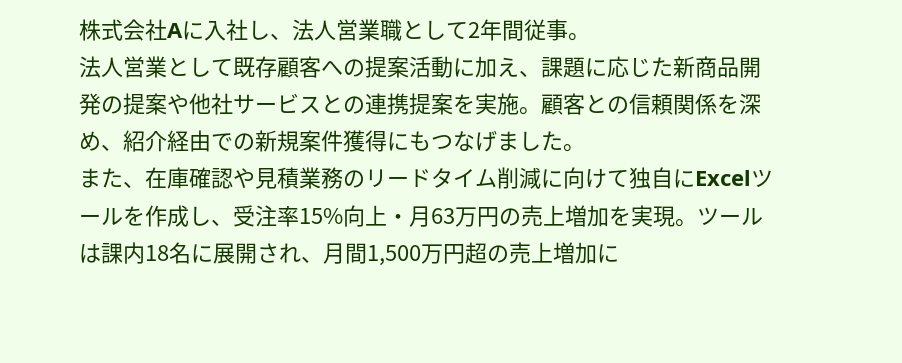株式会社Aに入社し、法人営業職として2年間従事。
法人営業として既存顧客への提案活動に加え、課題に応じた新商品開発の提案や他社サービスとの連携提案を実施。顧客との信頼関係を深め、紹介経由での新規案件獲得にもつなげました。
また、在庫確認や見積業務のリードタイム削減に向けて独自にExcelツールを作成し、受注率15%向上・月63万円の売上増加を実現。ツールは課内18名に展開され、月間1,500万円超の売上増加に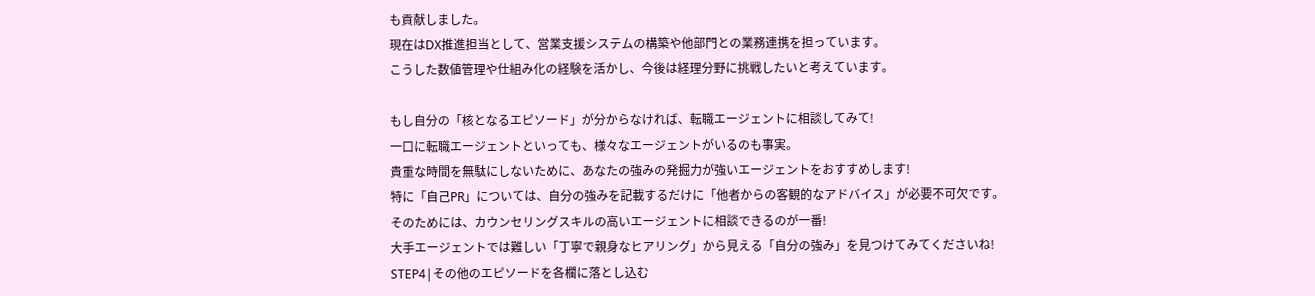も貢献しました。
現在はDX推進担当として、営業支援システムの構築や他部門との業務連携を担っています。
こうした数値管理や仕組み化の経験を活かし、今後は経理分野に挑戦したいと考えています。

もし自分の「核となるエピソード」が分からなければ、転職エージェントに相談してみて!
一口に転職エージェントといっても、様々なエージェントがいるのも事実。
貴重な時間を無駄にしないために、あなたの強みの発掘力が強いエージェントをおすすめします!
特に「自己PR」については、自分の強みを記載するだけに「他者からの客観的なアドバイス」が必要不可欠です。
そのためには、カウンセリングスキルの高いエージェントに相談できるのが一番!
大手エージェントでは難しい「丁寧で親身なヒアリング」から見える「自分の強み」を見つけてみてくださいね!
STEP4|その他のエピソードを各欄に落とし込む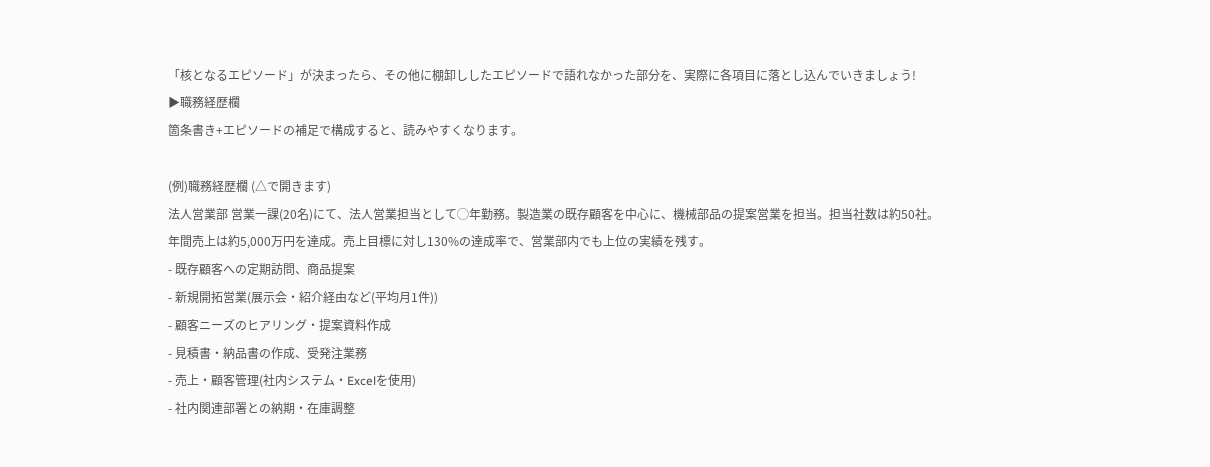「核となるエピソード」が決まったら、その他に棚卸ししたエピソードで語れなかった部分を、実際に各項目に落とし込んでいきましょう!
▶職務経歴欄
箇条書き+エピソードの補足で構成すると、読みやすくなります。

(例)職務経歴欄 (△で開きます)
法人営業部 営業一課(20名)にて、法人営業担当として◯年勤務。製造業の既存顧客を中心に、機械部品の提案営業を担当。担当社数は約50社。
年間売上は約5,000万円を達成。売上目標に対し130%の達成率で、営業部内でも上位の実績を残す。
- 既存顧客への定期訪問、商品提案
- 新規開拓営業(展示会・紹介経由など(平均月1件))
- 顧客ニーズのヒアリング・提案資料作成
- 見積書・納品書の作成、受発注業務
- 売上・顧客管理(社内システム・Excelを使用)
- 社内関連部署との納期・在庫調整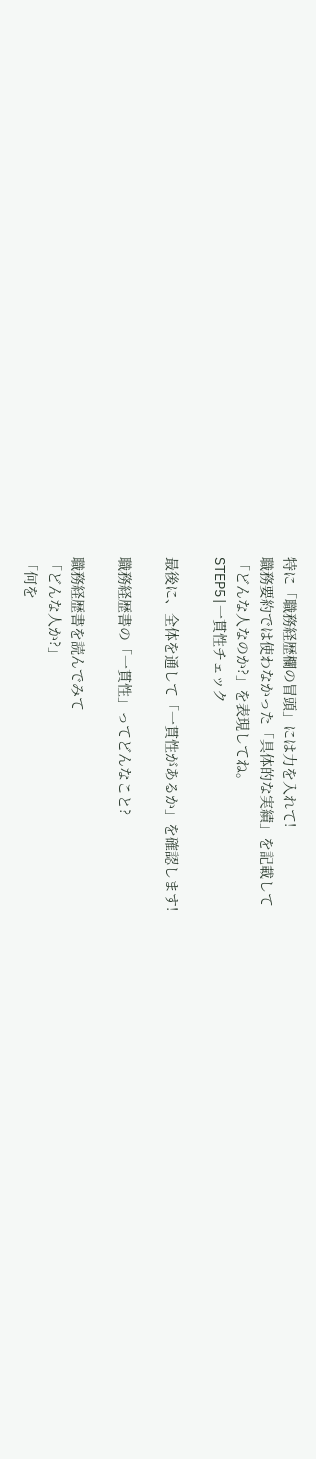特に「職務経歴欄の冒頭」には力を入れて!
職務要約では使わなかった「具体的な実績」を記載して
「どんな人なのか?」を表現してね。
STEP5|一貫性チェック

最後に、全体を通して「一貫性があるか」を確認します!

職務経歴書の「一貫性」ってどんなこと?

職務経歴書を読んでみて
「どんな人か?」
「何を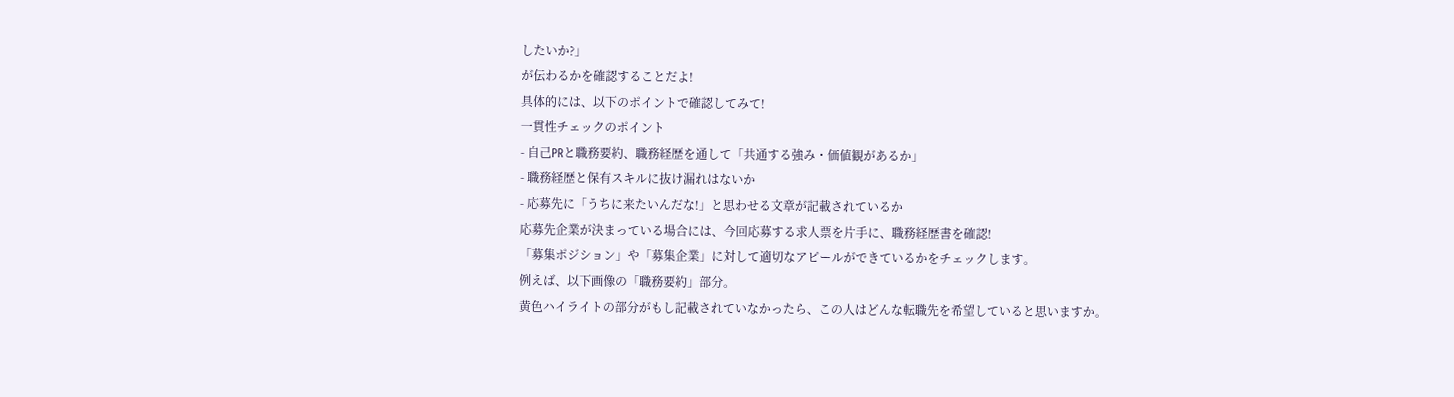したいか?」
が伝わるかを確認することだよ!
具体的には、以下のポイントで確認してみて!
一貫性チェックのポイント
- 自己PRと職務要約、職務経歴を通して「共通する強み・価値観があるか」
- 職務経歴と保有スキルに抜け漏れはないか
- 応募先に「うちに来たいんだな!」と思わせる文章が記載されているか
応募先企業が決まっている場合には、今回応募する求人票を片手に、職務経歴書を確認!
「募集ポジション」や「募集企業」に対して適切なアピールができているかをチェックします。
例えば、以下画像の「職務要約」部分。
黄色ハイライトの部分がもし記載されていなかったら、この人はどんな転職先を希望していると思いますか。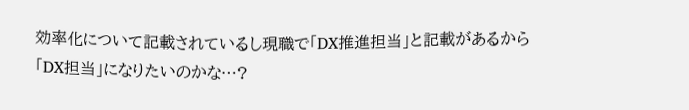効率化について記載されているし現職で「DX推進担当」と記載があるから
「DX担当」になりたいのかな…?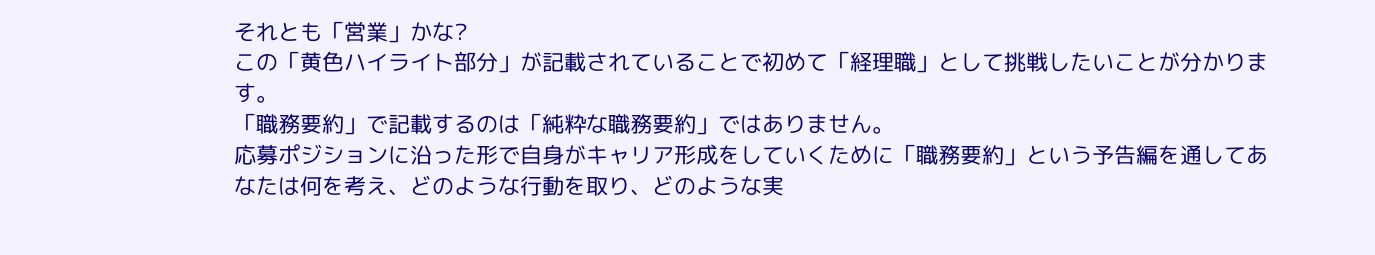それとも「営業」かな?
この「黄色ハイライト部分」が記載されていることで初めて「経理職」として挑戦したいことが分かります。
「職務要約」で記載するのは「純粋な職務要約」ではありません。
応募ポジションに沿った形で自身がキャリア形成をしていくために「職務要約」という予告編を通してあなたは何を考え、どのような行動を取り、どのような実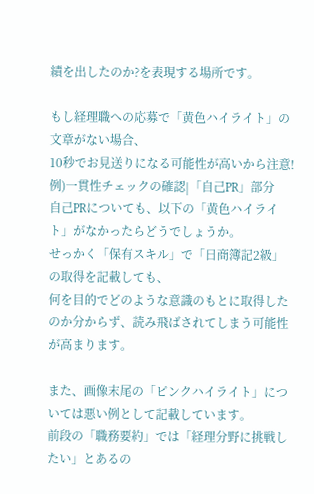績を出したのか?を表現する場所です。

もし経理職への応募で「黄色ハイライト」の文章がない場合、
10秒でお見送りになる可能性が高いから注意!
例)一貫性チェックの確認|「自己PR」部分
自己PRについても、以下の「黄色ハイライト」がなかったらどうでしょうか。
せっかく「保有スキル」で「日商簿記2級」の取得を記載しても、
何を目的でどのような意識のもとに取得したのか分からず、読み飛ばされてしまう可能性が高まります。

また、画像末尾の「ピンクハイライト」については悪い例として記載しています。
前段の「職務要約」では「経理分野に挑戦したい」とあるの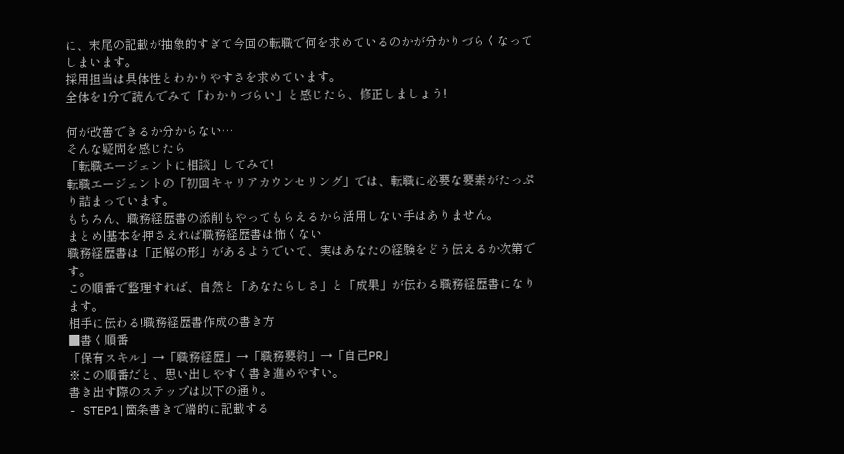に、末尾の記載が抽象的すぎて今回の転職で何を求めているのかが分かりづらくなってしまいます。
採用担当は具体性とわかりやすさを求めています。
全体を1分で読んでみて「わかりづらい」と感じたら、修正しましょう!

何が改善できるか分からない…
そんな疑問を感じたら
「転職エージェントに相談」してみて!
転職エージェントの「初回キャリアカウンセリング」では、転職に必要な要素がたっぷり詰まっています。
もちろん、職務経歴書の添削もやってもらえるから活用しない手はありません。
まとめ|基本を押さえれば職務経歴書は怖くない
職務経歴書は「正解の形」があるようでいて、実はあなたの経験をどう伝えるか次第です。
この順番で整理すれば、自然と「あなたらしさ」と「成果」が伝わる職務経歴書になります。
相手に伝わる!職務経歴書作成の書き方
■書く順番
「保有スキル」→「職務経歴」→「職務要約」→「自己PR」
※この順番だと、思い出しやすく書き進めやすい。
書き出す際のステップは以下の通り。
- STEP1|箇条書きで端的に記載する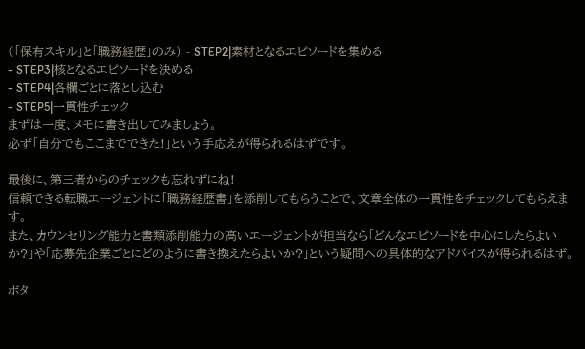(「保有スキル」と「職務経歴」のみ) - STEP2|素材となるエピソードを集める
- STEP3|核となるエピソードを決める
- STEP4|各欄ごとに落とし込む
- STEP5|一貫性チェック
まずは一度、メモに書き出してみましょう。
必ず「自分でもここまでできた!」という手応えが得られるはずです。

最後に、第三者からのチェックも忘れずにね!
信頼できる転職エージェントに「職務経歴書」を添削してもらうことで、文章全体の一貫性をチェックしてもらえます。
また、カウンセリング能力と書類添削能力の高いエージェントが担当なら「どんなエピソードを中心にしたらよいか?」や「応募先企業ごとにどのように書き換えたらよいか?」という疑問への具体的なアドバイスが得られるはず。

ボタ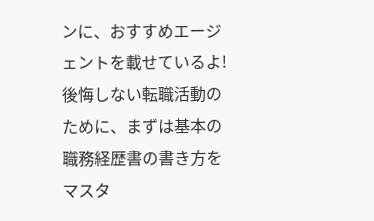ンに、おすすめエージェントを載せているよ!
後悔しない転職活動のために、まずは基本の職務経歴書の書き方をマスタ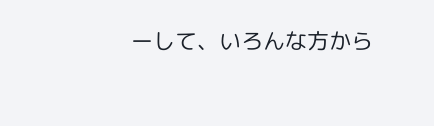ーして、いろんな方から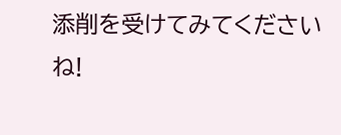添削を受けてみてくださいね!